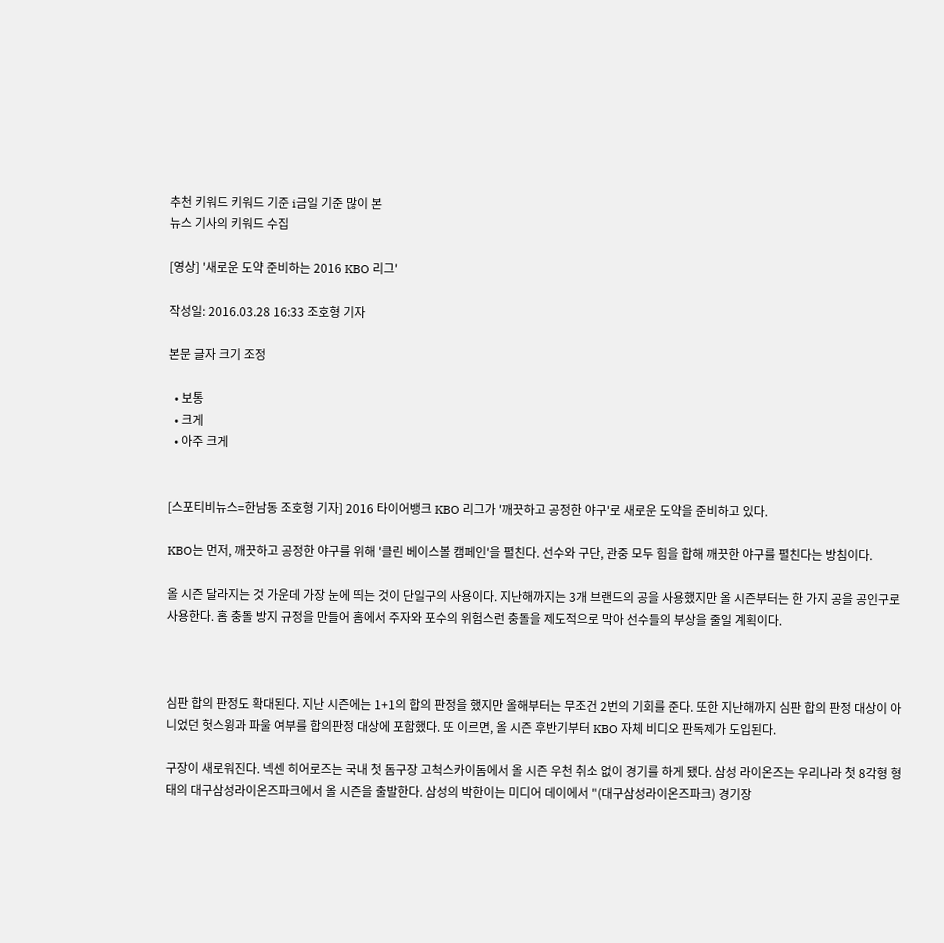추천 키워드 키워드 기준 i금일 기준 많이 본
뉴스 기사의 키워드 수집

[영상] '새로운 도약 준비하는 2016 KBO 리그'

작성일: 2016.03.28 16:33 조호형 기자

본문 글자 크기 조정

  • 보통
  • 크게
  • 아주 크게


[스포티비뉴스=한남동 조호형 기자] 2016 타이어뱅크 KBO 리그가 '깨끗하고 공정한 야구'로 새로운 도약을 준비하고 있다.

KBO는 먼저, 깨끗하고 공정한 야구를 위해 '클린 베이스볼 캠페인'을 펼친다. 선수와 구단, 관중 모두 힘을 합해 깨끗한 야구를 펼친다는 방침이다.

올 시즌 달라지는 것 가운데 가장 눈에 띄는 것이 단일구의 사용이다. 지난해까지는 3개 브랜드의 공을 사용했지만 올 시즌부터는 한 가지 공을 공인구로 사용한다. 홈 충돌 방지 규정을 만들어 홈에서 주자와 포수의 위험스런 충돌을 제도적으로 막아 선수들의 부상을 줄일 계획이다.



심판 합의 판정도 확대된다. 지난 시즌에는 1+1의 합의 판정을 했지만 올해부터는 무조건 2번의 기회를 준다. 또한 지난해까지 심판 합의 판정 대상이 아니었던 헛스윙과 파울 여부를 합의판정 대상에 포함했다. 또 이르면, 올 시즌 후반기부터 KBO 자체 비디오 판독제가 도입된다.

구장이 새로워진다. 넥센 히어로즈는 국내 첫 돔구장 고척스카이돔에서 올 시즌 우천 취소 없이 경기를 하게 됐다. 삼성 라이온즈는 우리나라 첫 8각형 형태의 대구삼성라이온즈파크에서 올 시즌을 출발한다. 삼성의 박한이는 미디어 데이에서 "(대구삼성라이온즈파크) 경기장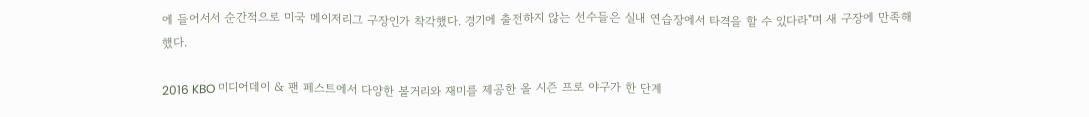에 들어서서 순간적으로 미국 메이저리그 구장인가 착각했다. 경기에 출전하지 않는 선수들은 실내 연습장에서 타격을 할 수 있다라"며 새 구장에 만족해 했다.

2016 KBO 미디어데이 & 팬 페스트에서 다양한 볼거리와 재미를 제공한 올 시즌 프로 야구가 한 단계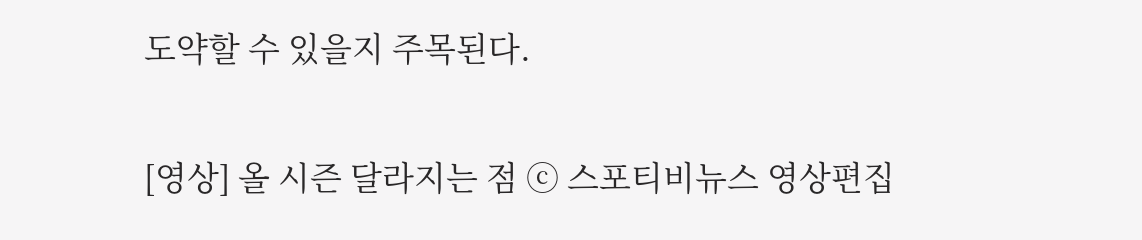도약할 수 있을지 주목된다.

[영상] 올 시즌 달라지는 점 ⓒ 스포티비뉴스 영상편집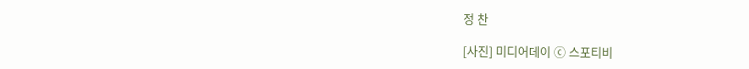정 찬

[사진] 미디어데이 ⓒ 스포티비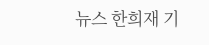뉴스 한희재 기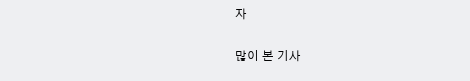자

많이 본 기사